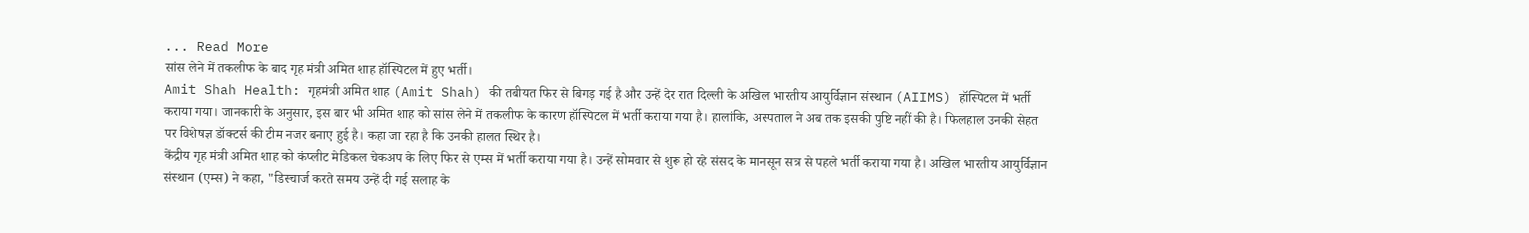... Read More
सांस लेने में तकलीफ के बाद गृह मंत्री अमित शाह हॉस्पिटल में हुए भर्ती।
Amit Shah Health: गृहमंत्री अमित शाह (Amit Shah) की तबीयत फिर से बिगड़ गई है और उन्हें देर रात दिल्ली के अखिल भारतीय आयुर्विज्ञान संस्थान (AIIMS) हॉस्पिटल में भर्ती कराया गया। जानकारी के अनुसार, इस बार भी अमित शाह को सांस लेने में तकलीफ के कारण हॉस्पिटल में भर्ती कराया गया है। हालांकि, अस्पताल ने अब तक इसकी पुष्टि नहीं की है। फिलहाल उनकी सेहत पर विशेषज्ञ डॉक्टर्स की टीम नजर बनाए हुई है। कहा जा रहा है कि उनकी हालत स्थिर है।
केंद्रीय गृह मंत्री अमित शाह को कंप्लीट मेडिकल चेकअप के लिए फिर से एम्स में भर्ती कराया गया है। उन्हें सोमवार से शुरू हो रहे संसद के मानसून सत्र से पहले भर्ती कराया गया है। अखिल भारतीय आयुर्विज्ञान संस्थान (एम्स) ने कहा, "डिस्चार्ज करते समय उन्हें दी गई सलाह के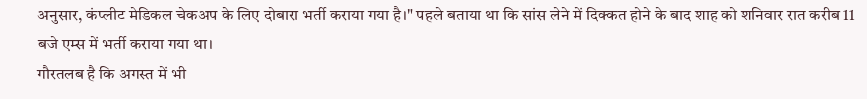अनुसार, कंप्लीट मेडिकल चेकअप के लिए दोबारा भर्ती कराया गया है।" पहले बताया था कि सांस लेने में दिक्कत होने के बाद शाह को शनिवार रात करीब 11 बजे एम्स में भर्ती कराया गया था।
गौरतलब है कि अगस्त में भी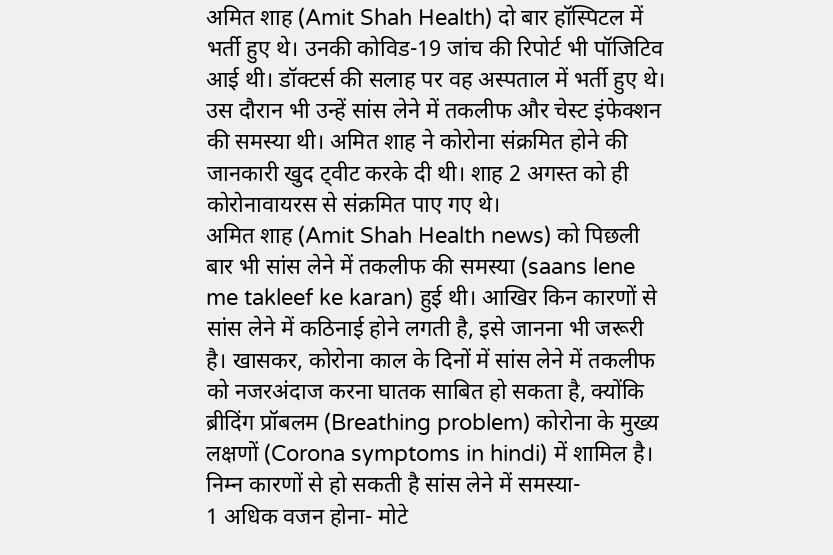अमित शाह (Amit Shah Health) दो बार हॉस्पिटल में भर्ती हुए थे। उनकी कोविड-19 जांच की रिपोर्ट भी पॉजिटिव आई थी। डॉक्टर्स की सलाह पर वह अस्पताल में भर्ती हुए थे। उस दौरान भी उन्हें सांस लेने में तकलीफ और चेस्ट इंफेक्शन की समस्या थी। अमित शाह ने कोरोना संक्रमित होने की जानकारी खुद ट्वीट करके दी थी। शाह 2 अगस्त को ही कोरोनावायरस से संक्रमित पाए गए थे।
अमित शाह (Amit Shah Health news) को पिछली बार भी सांस लेने में तकलीफ की समस्या (saans lene me takleef ke karan) हुई थी। आखिर किन कारणों से सांस लेने में कठिनाई होने लगती है, इसे जानना भी जरूरी है। खासकर, कोरोना काल के दिनों में सांस लेने में तकलीफ को नजरअंदाज करना घातक साबित हो सकता है, क्योंकि ब्रीदिंग प्रॉबलम (Breathing problem) कोरोना के मुख्य लक्षणों (Corona symptoms in hindi) में शामिल है। निम्न कारणों से हो सकती है सांस लेने में समस्या-
1 अधिक वजन होना- मोटे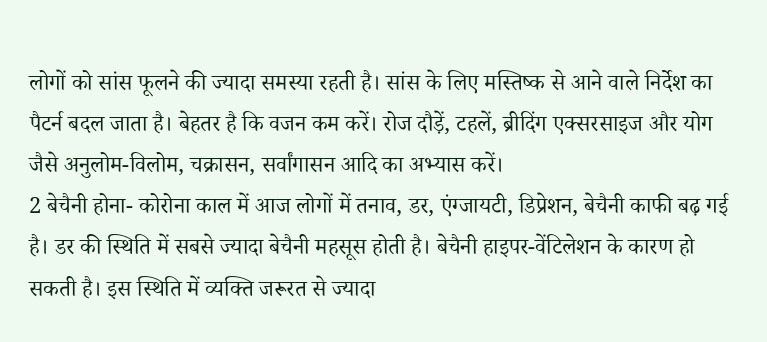लोगों को सांस फूलने की ज्यादा समस्या रहती है। सांस के लिए मस्तिष्क से आने वाले निर्देश का पैटर्न बदल जाता है। बेहतर है कि वजन कम करें। रोज दौड़ें, टहलें, ब्रीदिंग एक्सरसाइज और योग जैसे अनुलोम-विलोम, चक्रासन, सर्वांगासन आदि का अभ्यास करें।
2 बेचैनी होना- कोरोना काल में आज लोगों में तनाव, डर, एंग्जायटी, डिप्रेशन, बेचैनी काफी बढ़ गई है। डर की स्थिति में सबसे ज्यादा बेचैनी महसूस होती है। बेचैनी हाइपर-वेंटिलेशन के कारण हो सकती है। इस स्थिति में व्यक्ति जरूरत से ज्यादा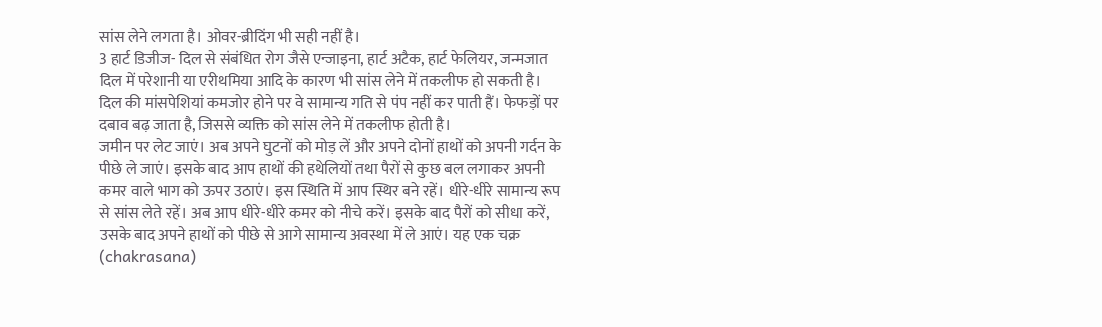सांस लेने लगता है। ओवर-ब्रीदिंग भी सही नहीं है।
3 हार्ट डिजीज- दिल से संबंधित रोग जैसे एन्जाइना, हार्ट अटैक, हार्ट फेलियर, जन्मजात दिल में परेशानी या एरीथमिया आदि के कारण भी सांस लेने में तकलीफ हो सकती है। दिल की मांसपेशियां कमजोर होने पर वे सामान्य गति से पंप नहीं कर पाती हैं। फेफड़ों पर दबाव बढ़ जाता है, जिससे व्यक्ति को सांस लेने में तकलीफ होती है।
जमीन पर लेट जाएं। अब अपने घुटनों को मोड़ लें और अपने दोनों हाथों को अपनी गर्दन के पीछे ले जाएं। इसके बाद आप हाथों की हथेलियों तथा पैरों से कुछ बल लगाकर अपनी कमर वाले भाग को ऊपर उठाएं। इस स्थिति में आप स्थिर बने रहें। धीरे-धीरे सामान्य रूप से सांस लेते रहें। अब आप धीरे-धीरे कमर को नीचे करें। इसके बाद पैरों को सीधा करें, उसके बाद अपने हाथों को पीछे से आगे सामान्य अवस्था में ले आएं। यह एक चक्र (chakrasana)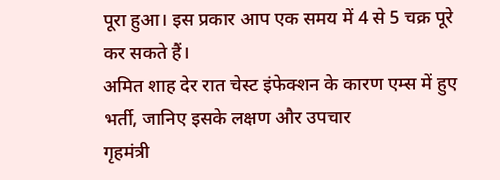पूरा हुआ। इस प्रकार आप एक समय में 4 से 5 चक्र पूरे कर सकते हैं।
अमित शाह देर रात चेस्ट इंफेक्शन के कारण एम्स में हुए भर्ती, जानिए इसके लक्षण और उपचार
गृहमंत्री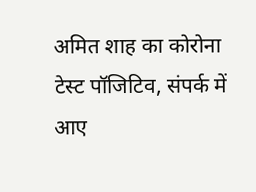अमित शाह का कोरोना टेस्ट पॉजिटिव, संपर्क में आए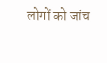लोगों को जांच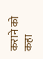कराने को कहा